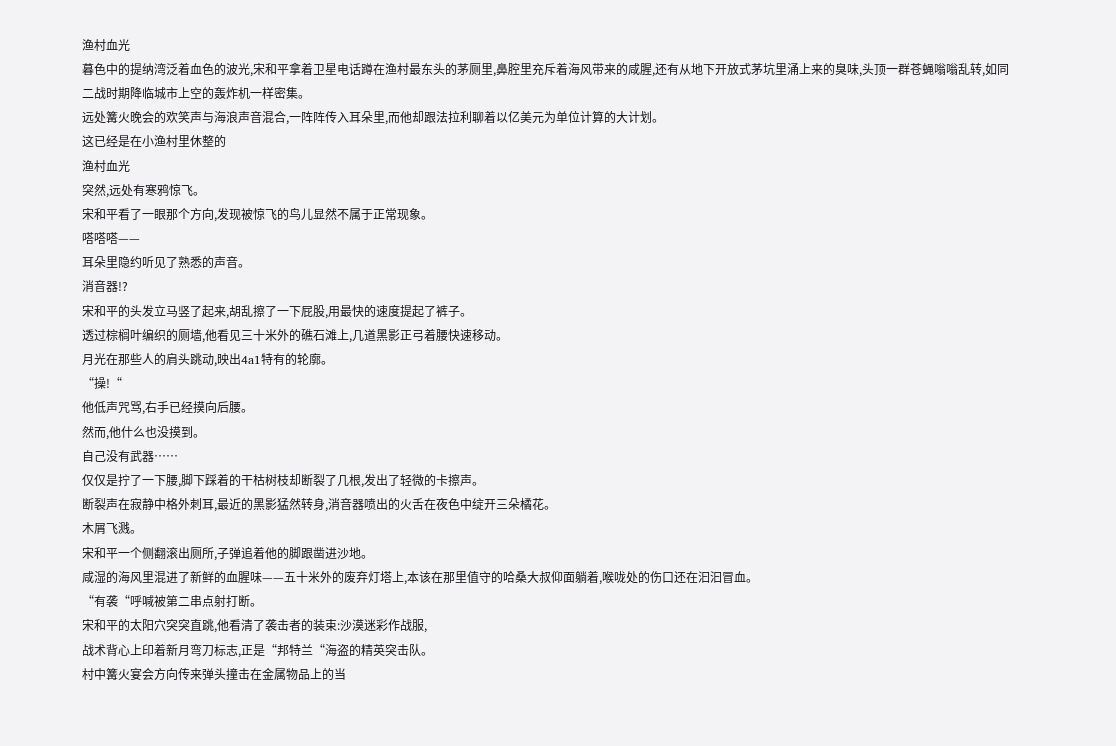渔村血光
暮色中的提纳湾泛着血色的波光,宋和平拿着卫星电话蹲在渔村最东头的茅厕里,鼻腔里充斥着海风带来的咸腥,还有从地下开放式茅坑里涌上来的臭味,头顶一群苍蝇嗡嗡乱转,如同二战时期降临城市上空的轰炸机一样密集。
远处篝火晚会的欢笑声与海浪声音混合,一阵阵传入耳朵里,而他却跟法拉利聊着以亿美元为单位计算的大计划。
这已经是在小渔村里休整的
渔村血光
突然,远处有寒鸦惊飞。
宋和平看了一眼那个方向,发现被惊飞的鸟儿显然不属于正常现象。
嗒嗒嗒——
耳朵里隐约听见了熟悉的声音。
消音器!?
宋和平的头发立马竖了起来,胡乱擦了一下屁股,用最快的速度提起了裤子。
透过棕榈叶编织的厕墙,他看见三十米外的礁石滩上,几道黑影正弓着腰快速移动。
月光在那些人的肩头跳动,映出4a1特有的轮廓。
“操!“
他低声咒骂,右手已经摸向后腰。
然而,他什么也没摸到。
自己没有武器……
仅仅是拧了一下腰,脚下踩着的干枯树枝却断裂了几根,发出了轻微的卡擦声。
断裂声在寂静中格外刺耳,最近的黑影猛然转身,消音器喷出的火舌在夜色中绽开三朵橘花。
木屑飞溅。
宋和平一个侧翻滚出厕所,子弹追着他的脚跟凿进沙地。
咸湿的海风里混进了新鲜的血腥味——五十米外的废弃灯塔上,本该在那里值守的哈桑大叔仰面躺着,喉咙处的伤口还在汩汩冒血。
“有袭“呼喊被第二串点射打断。
宋和平的太阳穴突突直跳,他看清了袭击者的装束:沙漠迷彩作战服,
战术背心上印着新月弯刀标志,正是“邦特兰“海盗的精英突击队。
村中篝火宴会方向传来弹头撞击在金属物品上的当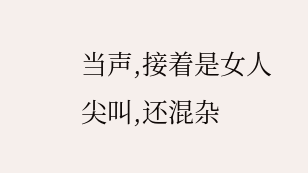当声,接着是女人尖叫,还混杂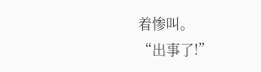着惨叫。
“出事了!”